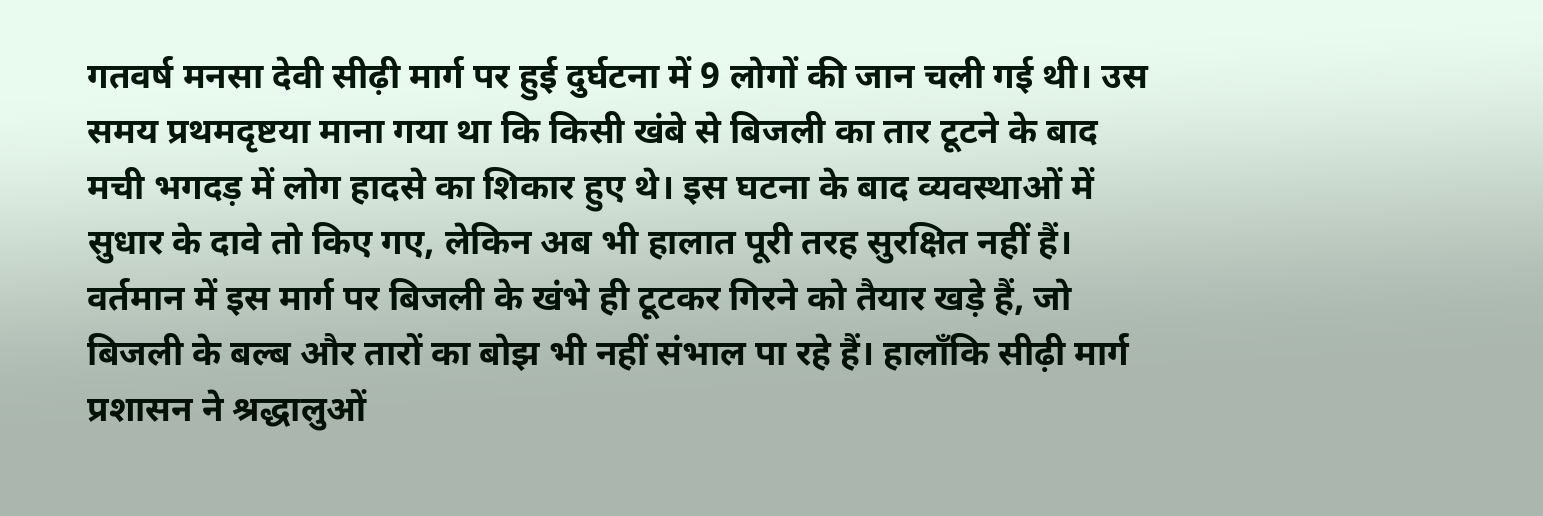गतवर्ष मनसा देवी सीढ़ी मार्ग पर हुई दुर्घटना में 9 लोगों की जान चली गई थी। उस समय प्रथमदृष्टया माना गया था कि किसी खंबे से बिजली का तार टूटने के बाद मची भगदड़ में लोग हादसे का शिकार हुए थे। इस घटना के बाद व्यवस्थाओं में सुधार के दावे तो किए गए, लेकिन अब भी हालात पूरी तरह सुरक्षित नहीं हैं। वर्तमान में इस मार्ग पर बिजली के खंभे ही टूटकर गिरने को तैयार खड़े हैं, जो बिजली के बल्ब और तारों का बोझ भी नहीं संभाल पा रहे हैं। हालाँकि सीढ़ी मार्ग प्रशासन ने श्रद्धालुओं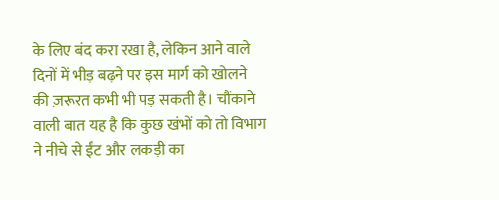के लिए बंद करा रखा है, लेकिन आने वाले दिनों में भीड़ बढ़ने पर इस मार्ग को खोलने की ज़रूरत कभी भी पड़ सकती है। चौंकाने वाली बात यह है कि कुछ खंभों को तो विभाग ने नीचे से ईंट और लकड़ी का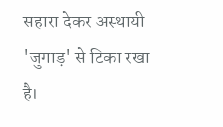सहारा देकर अस्थायी 'जुगाड़' से टिका रखा है।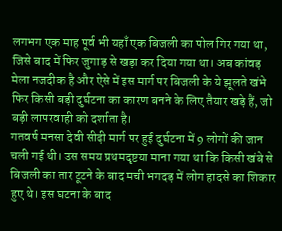लगभग एक माह पूर्व भी यहाँ एक बिजली का पोल गिर गया था, जिसे बाद में फिर जुगाड़ से खड़ा कर दिया गया था। अब कांवड़ मेला नजदीक है और ऐसे में इस मार्ग पर बिजली के ये झूलते खंभे फिर किसी बड़ी दुर्घटना का कारण बनने के लिए तैयार खड़े हैं, जो बड़ी लापरवाही को दर्शाता है।
गतवर्ष मनसा देवी सीढ़ी मार्ग पर हुई दुर्घटना में 9 लोगों की जान चली गई थी। उस समय प्रथमदृष्टया माना गया था कि किसी खंबे से बिजली का तार टूटने के बाद मची भगदड़ में लोग हादसे का शिकार हुए थे। इस घटना के बाद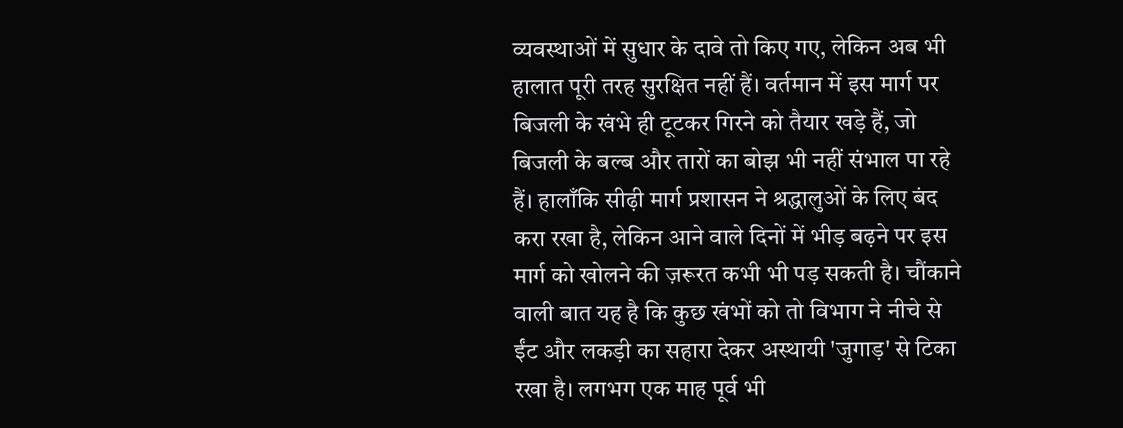व्यवस्थाओं में सुधार के दावे तो किए गए, लेकिन अब भी हालात पूरी तरह सुरक्षित नहीं हैं। वर्तमान में इस मार्ग पर बिजली के खंभे ही टूटकर गिरने को तैयार खड़े हैं, जो बिजली के बल्ब और तारों का बोझ भी नहीं संभाल पा रहे हैं। हालाँकि सीढ़ी मार्ग प्रशासन ने श्रद्धालुओं के लिए बंद करा रखा है, लेकिन आने वाले दिनों में भीड़ बढ़ने पर इस मार्ग को खोलने की ज़रूरत कभी भी पड़ सकती है। चौंकाने वाली बात यह है कि कुछ खंभों को तो विभाग ने नीचे से ईंट और लकड़ी का सहारा देकर अस्थायी 'जुगाड़' से टिका रखा है। लगभग एक माह पूर्व भी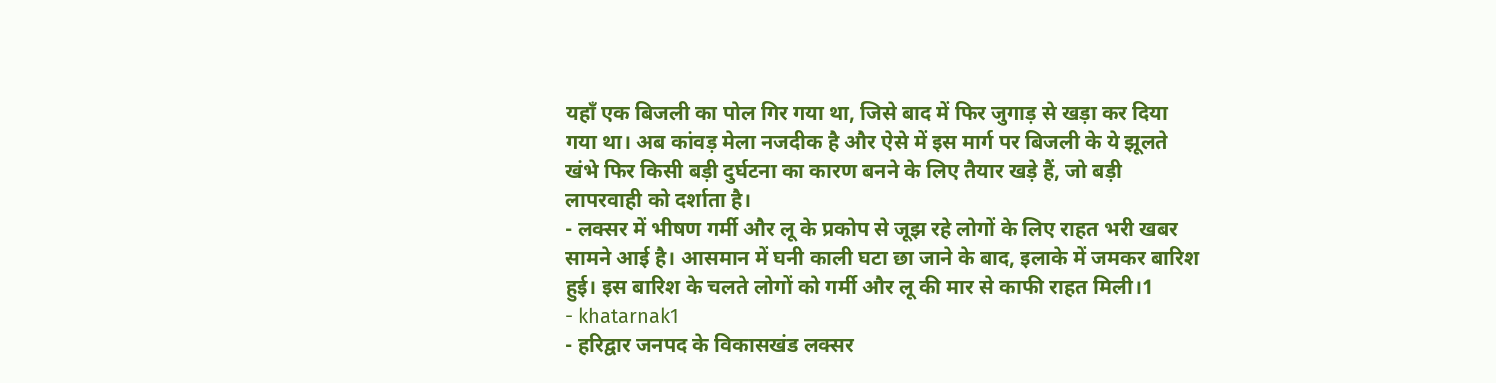यहाँ एक बिजली का पोल गिर गया था, जिसे बाद में फिर जुगाड़ से खड़ा कर दिया गया था। अब कांवड़ मेला नजदीक है और ऐसे में इस मार्ग पर बिजली के ये झूलते खंभे फिर किसी बड़ी दुर्घटना का कारण बनने के लिए तैयार खड़े हैं, जो बड़ी लापरवाही को दर्शाता है।
- लक्सर में भीषण गर्मी और लू के प्रकोप से जूझ रहे लोगों के लिए राहत भरी खबर सामने आई है। आसमान में घनी काली घटा छा जाने के बाद, इलाके में जमकर बारिश हुई। इस बारिश के चलते लोगों को गर्मी और लू की मार से काफी राहत मिली।1
- khatarnak1
- हरिद्वार जनपद के विकासखंड लक्सर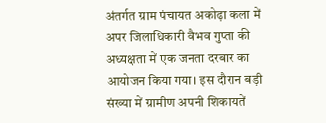अंतर्गत ग्राम पंचायत अकोढ़ा कला में अपर जिलाधिकारी वैभव गुप्ता की अध्यक्षता में एक जनता दरबार का आयोजन किया गया। इस दौरान बड़ी संख्या में ग्रामीण अपनी शिकायतें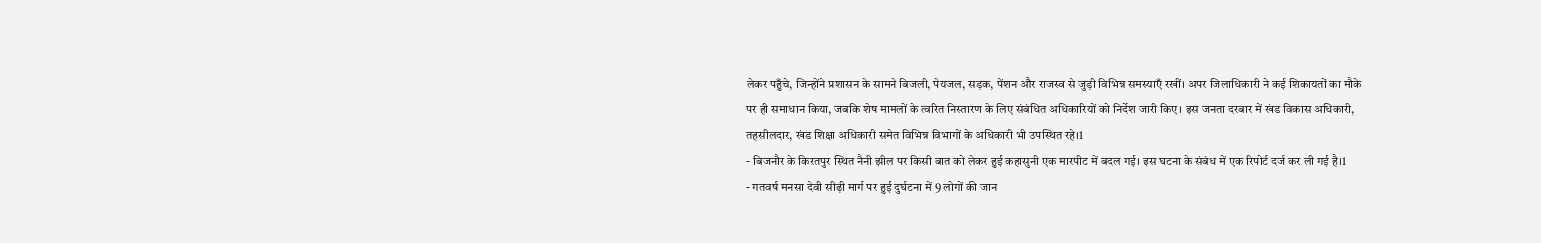लेकर पहुँचे, जिन्होंने प्रशासन के सामने बिजली, पेयजल, सड़क, पेंशन और राजस्व से जुड़ी विभिन्न समस्याएँ रखीं। अपर जिलाधिकारी ने कई शिकायतों का मौके पर ही समाधान किया, जबकि शेष मामलों के त्वरित निस्तारण के लिए संबंधित अधिकारियों को निर्देश जारी किए। इस जनता दरबार में खंड विकास अधिकारी, तहसीलदार, खंड शिक्षा अधिकारी समेत विभिन्न विभागों के अधिकारी भी उपस्थित रहे।1
- बिजनौर के किरतपुर स्थित नैनी झील पर किसी बात को लेकर हुई कहासुनी एक मारपीट में बदल गई। इस घटना के संबंध में एक रिपोर्ट दर्ज कर ली गई है।1
- गतवर्ष मनसा देवी सीढ़ी मार्ग पर हुई दुर्घटना में 9 लोगों की जान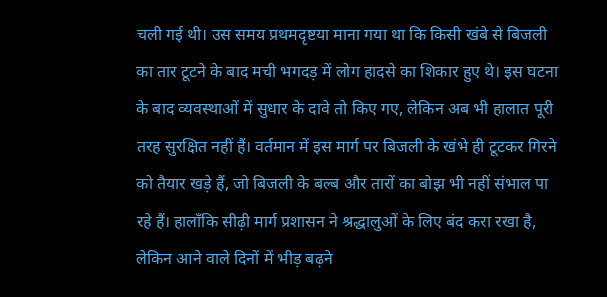चली गई थी। उस समय प्रथमदृष्टया माना गया था कि किसी खंबे से बिजली का तार टूटने के बाद मची भगदड़ में लोग हादसे का शिकार हुए थे। इस घटना के बाद व्यवस्थाओं में सुधार के दावे तो किए गए, लेकिन अब भी हालात पूरी तरह सुरक्षित नहीं हैं। वर्तमान में इस मार्ग पर बिजली के खंभे ही टूटकर गिरने को तैयार खड़े हैं, जो बिजली के बल्ब और तारों का बोझ भी नहीं संभाल पा रहे हैं। हालाँकि सीढ़ी मार्ग प्रशासन ने श्रद्धालुओं के लिए बंद करा रखा है, लेकिन आने वाले दिनों में भीड़ बढ़ने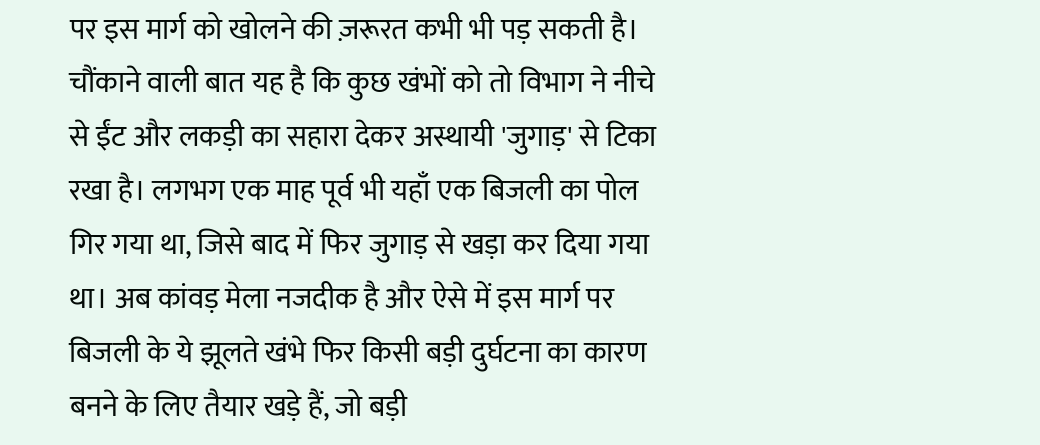पर इस मार्ग को खोलने की ज़रूरत कभी भी पड़ सकती है। चौंकाने वाली बात यह है कि कुछ खंभों को तो विभाग ने नीचे से ईंट और लकड़ी का सहारा देकर अस्थायी 'जुगाड़' से टिका रखा है। लगभग एक माह पूर्व भी यहाँ एक बिजली का पोल गिर गया था, जिसे बाद में फिर जुगाड़ से खड़ा कर दिया गया था। अब कांवड़ मेला नजदीक है और ऐसे में इस मार्ग पर बिजली के ये झूलते खंभे फिर किसी बड़ी दुर्घटना का कारण बनने के लिए तैयार खड़े हैं, जो बड़ी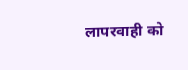लापरवाही को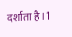दर्शाता है।1